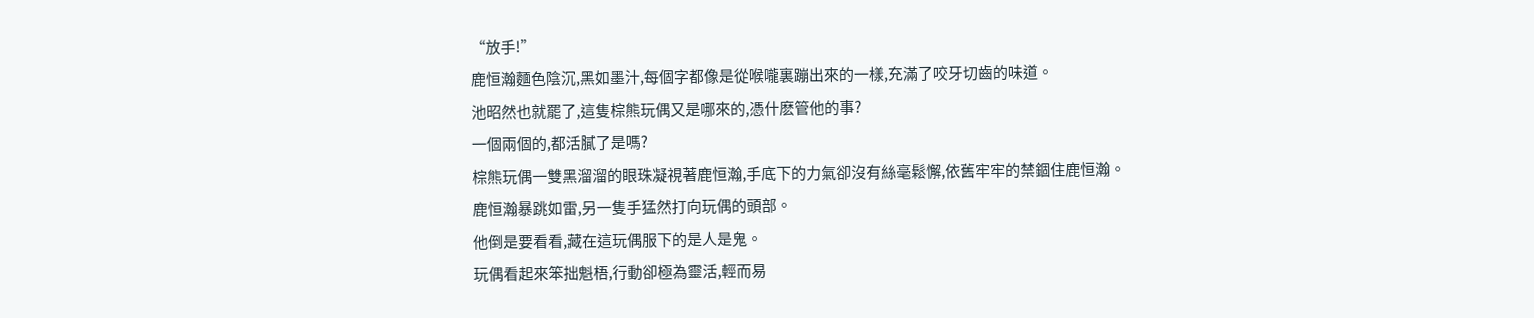“放手!”
鹿恒瀚麵色陰沉,黑如墨汁,每個字都像是從喉嚨裏蹦出來的一樣,充滿了咬牙切齒的味道。
池昭然也就罷了,這隻棕熊玩偶又是哪來的,憑什麽管他的事?
一個兩個的,都活膩了是嗎?
棕熊玩偶一雙黑溜溜的眼珠凝視著鹿恒瀚,手底下的力氣卻沒有絲毫鬆懈,依舊牢牢的禁錮住鹿恒瀚。
鹿恒瀚暴跳如雷,另一隻手猛然打向玩偶的頭部。
他倒是要看看,藏在這玩偶服下的是人是鬼。
玩偶看起來笨拙魁梧,行動卻極為靈活,輕而易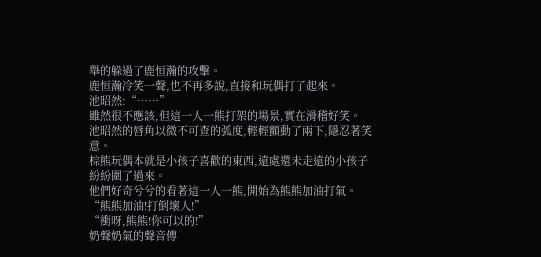舉的躲過了鹿恒瀚的攻擊。
鹿恒瀚冷笑一聲,也不再多說,直接和玩偶打了起來。
池昭然:“……”
雖然很不應該,但這一人一熊打架的場景,實在滑稽好笑。
池昭然的唇角以微不可查的弧度,輕輕顫動了兩下,隱忍著笑意。
棕熊玩偶本就是小孩子喜歡的東西,遠處還未走遠的小孩子紛紛圍了過來。
他們好奇兮兮的看著這一人一熊,開始為熊熊加油打氣。
“熊熊加油!打倒壞人!”
“衝呀,熊熊!你可以的!”
奶聲奶氣的聲音傳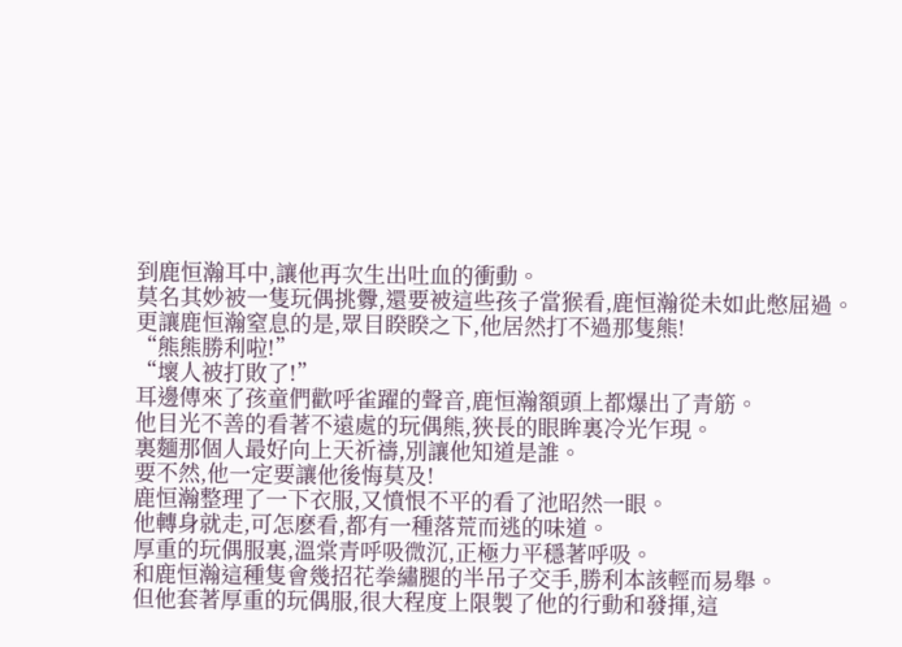到鹿恒瀚耳中,讓他再次生出吐血的衝動。
莫名其妙被一隻玩偶挑釁,還要被這些孩子當猴看,鹿恒瀚從未如此憋屈過。
更讓鹿恒瀚窒息的是,眾目睽睽之下,他居然打不過那隻熊!
“熊熊勝利啦!”
“壞人被打敗了!”
耳邊傳來了孩童們歡呼雀躍的聲音,鹿恒瀚額頭上都爆出了青筋。
他目光不善的看著不遠處的玩偶熊,狹長的眼眸裏冷光乍現。
裏麵那個人最好向上天祈禱,別讓他知道是誰。
要不然,他一定要讓他後悔莫及!
鹿恒瀚整理了一下衣服,又憤恨不平的看了池昭然一眼。
他轉身就走,可怎麽看,都有一種落荒而逃的味道。
厚重的玩偶服裏,溫棠青呼吸微沉,正極力平穩著呼吸。
和鹿恒瀚這種隻會幾招花拳繡腿的半吊子交手,勝利本該輕而易舉。
但他套著厚重的玩偶服,很大程度上限製了他的行動和發揮,這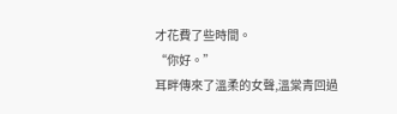才花費了些時間。
“你好。”
耳畔傳來了溫柔的女聲,溫棠青回過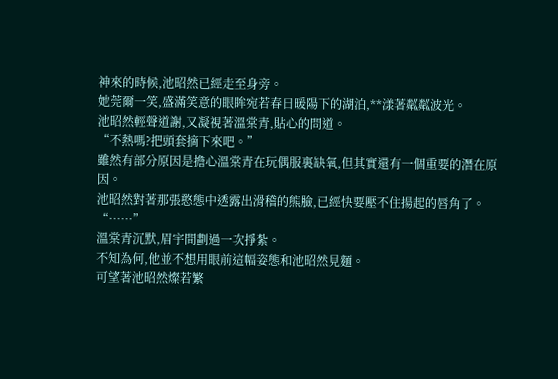神來的時候,池昭然已經走至身旁。
她莞爾一笑,盛滿笑意的眼眸宛若春日暖陽下的湖泊,**漾著粼粼波光。
池昭然輕聲道謝,又凝視著溫棠青,貼心的問道。
“不熱嗎?把頭套摘下來吧。”
雖然有部分原因是擔心溫棠青在玩偶服裏缺氧,但其實還有一個重要的潛在原因。
池昭然對著那張憨態中透露出滑稽的熊臉,已經快要壓不住揚起的唇角了。
“……”
溫棠青沉默,眉宇間劃過一次掙紮。
不知為何,他並不想用眼前這幅姿態和池昭然見麵。
可望著池昭然燦若繁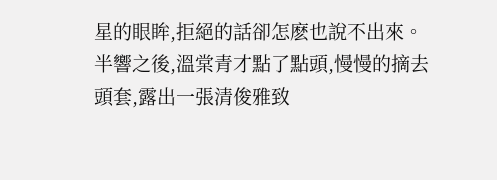星的眼眸,拒絕的話卻怎麽也說不出來。
半響之後,溫棠青才點了點頭,慢慢的摘去頭套,露出一張清俊雅致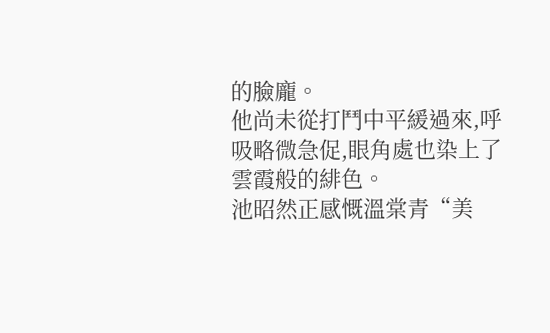的臉龐。
他尚未從打鬥中平緩過來,呼吸略微急促,眼角處也染上了雲霞般的緋色。
池昭然正感慨溫棠青“美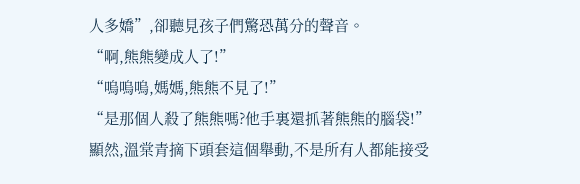人多嬌”,卻聽見孩子們驚恐萬分的聲音。
“啊,熊熊變成人了!”
“嗚嗚嗚,媽媽,熊熊不見了!”
“是那個人殺了熊熊嗎?他手裏還抓著熊熊的腦袋!”
顯然,溫棠青摘下頭套這個舉動,不是所有人都能接受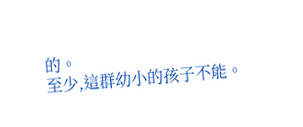的。
至少,這群幼小的孩子不能。